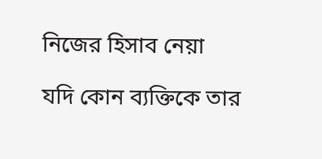নিজের হিসাব নেয়া

যদি কোন ব্যক্তিকে তার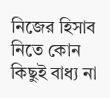নিজের হিসাব নিতে কোন কিছুই বাধ্য না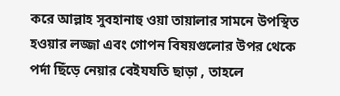করে আল্লাহ সুবহানাহু ওয়া তায়ালার সামনে উপস্থিত হওয়ার লজ্জা এবং গোপন বিষয়গুলোর উপর থেকে পর্দা ছিঁড়ে নেয়ার বেইযযতি ছাড়া , তাহলে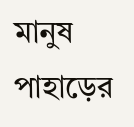মানুষ পাহাড়ের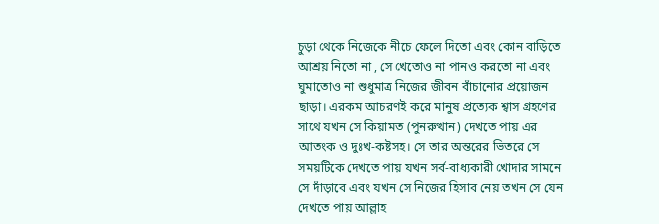চুড়া থেকে নিজেকে নীচে ফেলে দিতো এবং কোন বাড়িতে আশ্রয় নিতো না , সে খেতোও না পানও করতো না এবং ঘুমাতোও না শুধুমাত্র নিজের জীবন বাঁচানোর প্রয়োজন ছাড়া। এরকম আচরণই করে মানুষ প্রত্যেক শ্বাস গ্রহণের সাথে যখন সে কিয়ামত (পুনরুত্থান) দেখতে পায় এর আতংক ও দুঃখ-কষ্টসহ। সে তার অন্তরের ভিতরে সে সময়টিকে দেখতে পায় যখন সর্ব-বাধ্যকারী খোদার সামনে সে দাঁড়াবে এবং যখন সে নিজের হিসাব নেয় তখন সে যেন দেখতে পায় আল্লাহ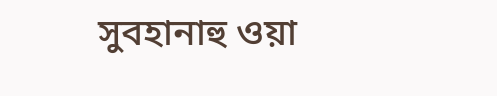সুবহানাহু ওয়া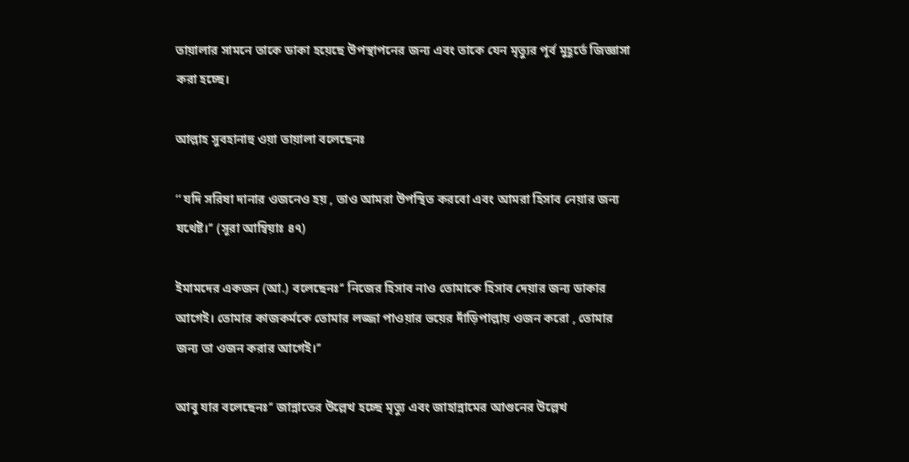তায়ালার সামনে তাকে ডাকা হয়েছে উপস্থাপনের জন্য এবং তাকে যেন মৃত্যুর পূর্ব মুহূর্তে জিজ্ঞাসা করা হচ্ছে।

আল্লাহ সুবহানাহু ওয়া তায়ালা বলেছেনঃ

‘‘ যদি সরিষা দানার ওজনেও হয় , তাও আমরা উপস্থিত করবো এবং আমরা হিসাব নেয়ার জন্য যথেষ্ট।’’ (সূরা আম্বিয়াঃ ৪৭)

ইমামদের একজন (আ.) বলেছেনঃ‘‘ নিজের হিসাব নাও তোমাকে হিসাব দেয়ার জন্য ডাকার আগেই। তোমার কাজকর্মকে তোমার লজ্জা পাওয়ার ভয়ের দাঁড়িপাল্লায় ওজন করো , তোমার জন্য তা ওজন করার আগেই।’’

আবু যার বলেছেনঃ‘‘ জান্নাতের উল্লেখ হচ্ছে মৃত্যু এবং জাহান্নামের আগুনের উল্লেখ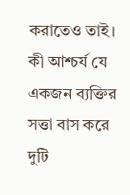করাতেও তাই। কী আশ্চর্য যে একজন ব্যক্তির সত্তা বাস করে দুটি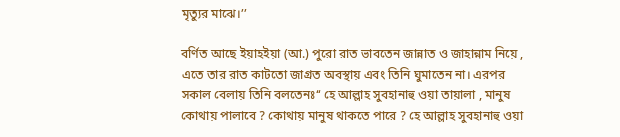মৃত্যুর মাঝে।’’

বর্ণিত আছে ইয়াহইয়া (আ.) পুরো রাত ভাবতেন জান্নাত ও জাহান্নাম নিয়ে , এতে তার রাত কাটতো জাগ্রত অবস্থায় এবং তিনি ঘুমাতেন না। এরপর সকাল বেলায় তিনি বলতেনঃ‘‘ হে আল্লাহ সুবহানাহু ওয়া তায়ালা , মানুষ কোথায় পালাবে ? কোথায় মানুষ থাকতে পারে ? হে আল্লাহ সুবহানাহু ওয়া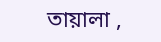তায়ালা ,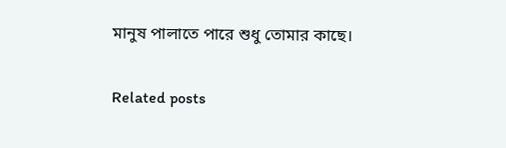মানুষ পালাতে পারে শুধু তোমার কাছে।

Related posts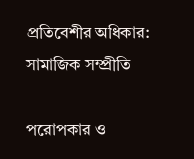প্রতিবেশীর অধিকার: সামাজিক সম্প্রীতি

পরোপকার ও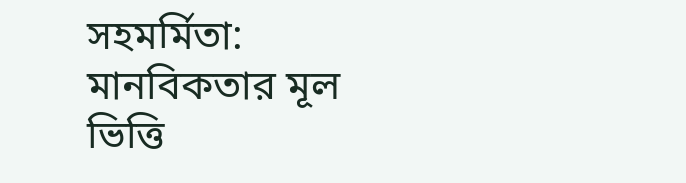সহমর্মিতা: মানবিকতার মূল ভিত্তি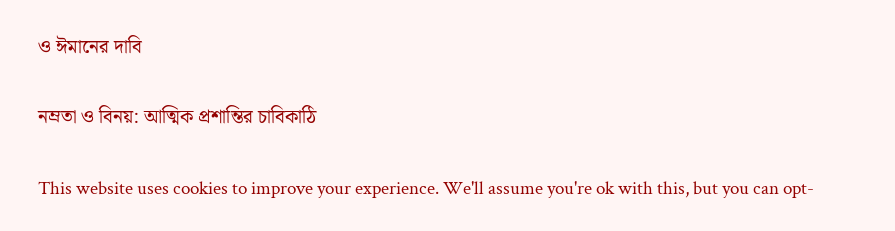ও ঈমানের দাবি

নম্রতা ও বিনয়: আত্মিক প্রশান্তির চাবিকাঠি

This website uses cookies to improve your experience. We'll assume you're ok with this, but you can opt-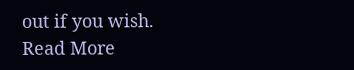out if you wish. Read More